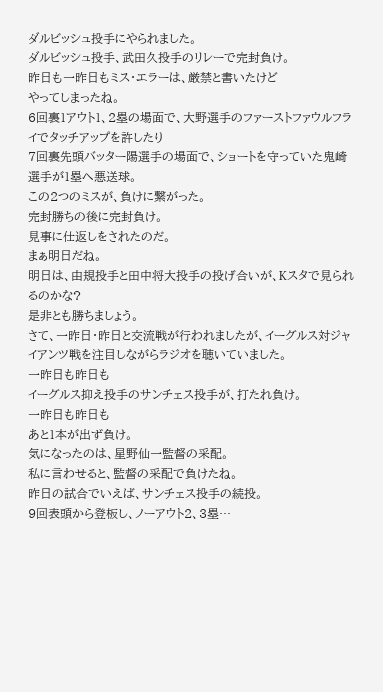ダルビッシュ投手にやられました。
ダルビッシュ投手、武田久投手のリレーで完封負け。
昨日も一昨日もミス・エラーは、厳禁と書いたけど
やってしまったね。
6回裏1アウト1、2塁の場面で、大野選手のファーストファウルフライでタッチアップを許したり
7回裏先頭バッター陽選手の場面で、ショートを守っていた鬼崎選手が1塁へ悪送球。
この2つのミスが、負けに繋がった。
完封勝ちの後に完封負け。
見事に仕返しをされたのだ。
まぁ明日だね。
明日は、由規投手と田中将大投手の投げ合いが、Kスタで見られるのかな?
是非とも勝ちましょう。
さて、一昨日・昨日と交流戦が行われましたが、イーグルス対ジャイアンツ戦を注目しながらラジオを聴いていました。
一昨日も昨日も
イーグルス抑え投手のサンチェス投手が、打たれ負け。
一昨日も昨日も
あと1本が出ず負け。
気になったのは、星野仙一監督の采配。
私に言わせると、監督の采配で負けたね。
昨日の試合でいえば、サンチェス投手の続投。
9回表頭から登板し、ノーアウト2、3塁…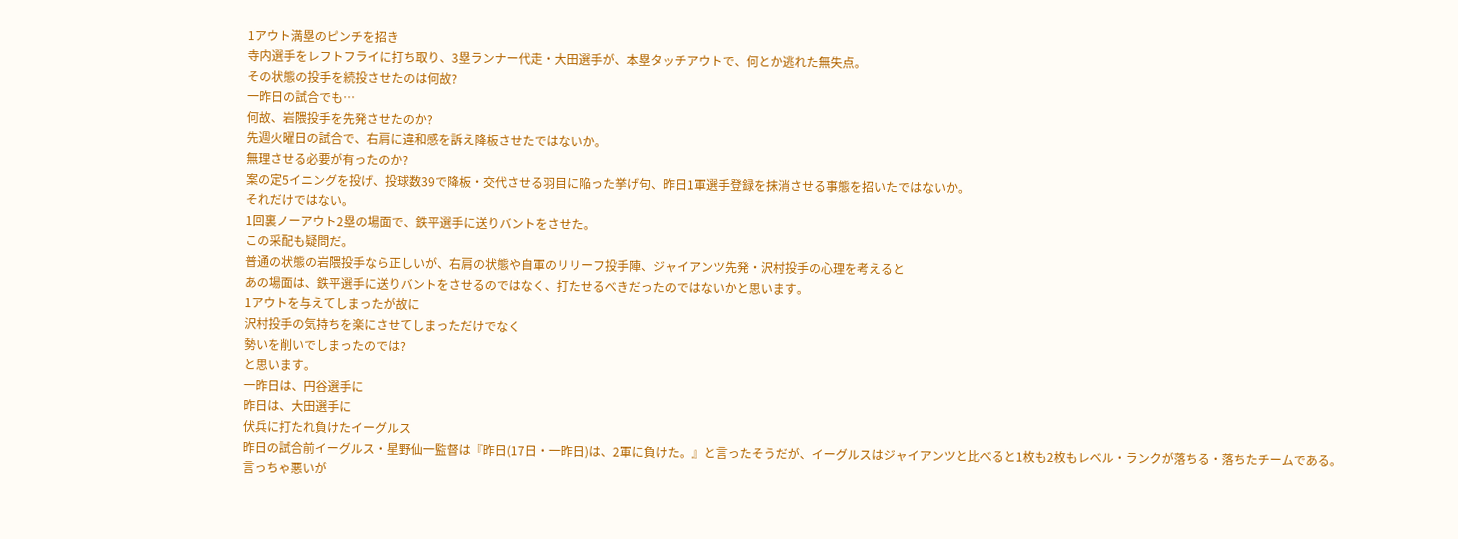1アウト満塁のピンチを招き
寺内選手をレフトフライに打ち取り、3塁ランナー代走・大田選手が、本塁タッチアウトで、何とか逃れた無失点。
その状態の投手を続投させたのは何故?
一昨日の試合でも…
何故、岩隈投手を先発させたのか?
先週火曜日の試合で、右肩に違和感を訴え降板させたではないか。
無理させる必要が有ったのか?
案の定5イニングを投げ、投球数39で降板・交代させる羽目に陥った挙げ句、昨日1軍選手登録を抹消させる事態を招いたではないか。
それだけではない。
1回裏ノーアウト2塁の場面で、鉄平選手に送りバントをさせた。
この采配も疑問だ。
普通の状態の岩隈投手なら正しいが、右肩の状態や自軍のリリーフ投手陣、ジャイアンツ先発・沢村投手の心理を考えると
あの場面は、鉄平選手に送りバントをさせるのではなく、打たせるべきだったのではないかと思います。
1アウトを与えてしまったが故に
沢村投手の気持ちを楽にさせてしまっただけでなく
勢いを削いでしまったのでは?
と思います。
一昨日は、円谷選手に
昨日は、大田選手に
伏兵に打たれ負けたイーグルス
昨日の試合前イーグルス・星野仙一監督は『昨日(17日・一昨日)は、2軍に負けた。』と言ったそうだが、イーグルスはジャイアンツと比べると1枚も2枚もレベル・ランクが落ちる・落ちたチームである。
言っちゃ悪いが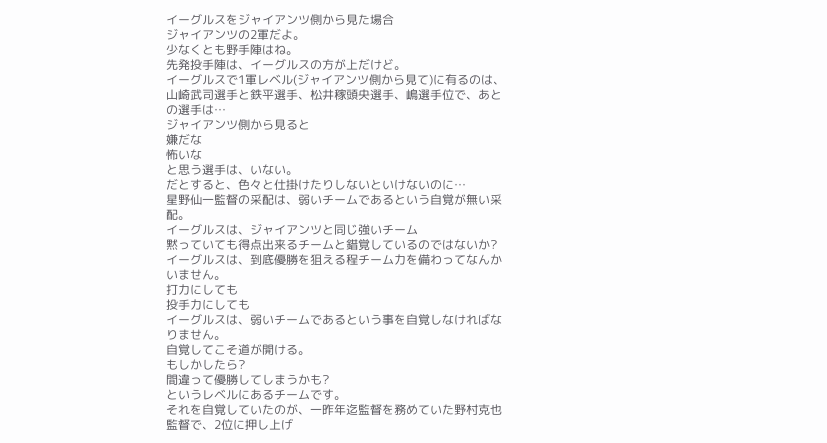イーグルスをジャイアンツ側から見た場合
ジャイアンツの2軍だよ。
少なくとも野手陣はね。
先発投手陣は、イーグルスの方が上だけど。
イーグルスで1軍レベル(ジャイアンツ側から見て)に有るのは、山崎武司選手と鉄平選手、松井稼頭央選手、嶋選手位で、あとの選手は…
ジャイアンツ側から見ると
嫌だな
怖いな
と思う選手は、いない。
だとすると、色々と仕掛けたりしないといけないのに…
星野仙一監督の采配は、弱いチームであるという自覚が無い采配。
イーグルスは、ジャイアンツと同じ強いチーム
黙っていても得点出来るチームと錯覚しているのではないか?
イーグルスは、到底優勝を狙える程チーム力を備わってなんかいません。
打力にしても
投手力にしても
イーグルスは、弱いチームであるという事を自覚しなければなりません。
自覚してこそ道が開ける。
もしかしたら?
間違って優勝してしまうかも?
というレベルにあるチームです。
それを自覚していたのが、一昨年迄監督を務めていた野村克也監督で、2位に押し上げ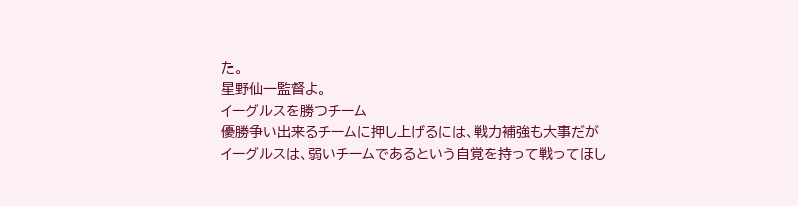た。
星野仙一監督よ。
イーグルスを勝つチーム
優勝争い出来るチームに押し上げるには、戦力補強も大事だが
イーグルスは、弱いチームであるという自覚を持って戦ってほし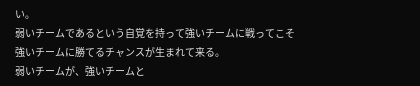い。
弱いチームであるという自覚を持って強いチームに戦ってこそ
強いチームに勝てるチャンスが生まれて来る。
弱いチームが、強いチームと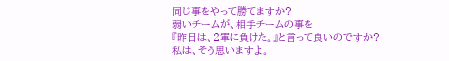同じ事をやって勝てますか?
弱いチームが、相手チームの事を
『昨日は、2軍に負けた。』と言って良いのですか?
私は、そう思いますよ。